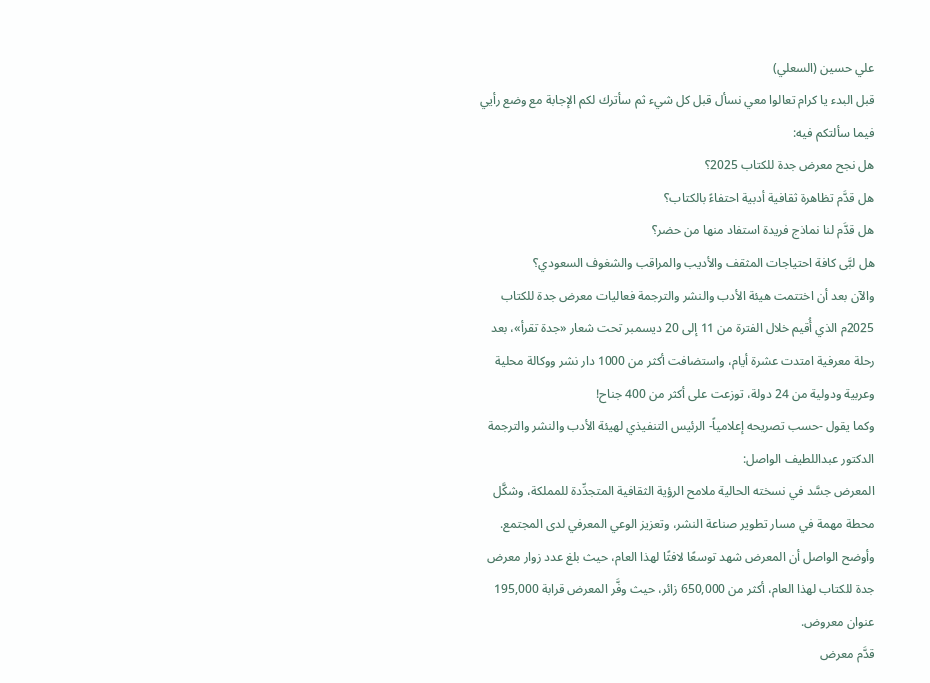علي حسين (السعلي)
قبل البدء يا كرام تعالوا معي نسأل قبل كل شيء ثم سأترك لكم الإجابة مع وضع رأيي فيما سألتكم فيه:
هل نجح معرض جدة للكتاب 2025؟
هل قدَّم تظاهرة ثقافية أدبية احتفاءً بالكتاب؟
هل قدَّم لنا نماذج فريدة استفاد منها من حضر؟
هل لبَّى كافة احتياجات المثقف والأديب والمراقب والشغوف السعودي؟
والآن بعد أن اختتمت هيئة الأدب والنشر والترجمة فعاليات معرض جدة للكتاب 2025م الذي أُقيم خلال الفترة من 11 إلى 20 ديسمبر تحت شعار «جدة تقرأ»، بعد رحلة معرفية امتدت عشرة أيام، واستضافت أكثر من 1000 دار نشر ووكالة محلية وعربية ودولية من 24 دولة، توزعت على أكثر من 400 جناح!
وكما يقول -حسب تصريحه إعلامياً- الرئيس التنفيذي لهيئة الأدب والنشر والترجمة الدكتور عبداللطيف الواصل:
المعرض جسَّد في نسخته الحالية ملامح الرؤية الثقافية المتجدِّدة للمملكة، وشكَّل محطة مهمة في مسار تطوير صناعة النشر، وتعزيز الوعي المعرفي لدى المجتمع.
وأوضح الواصل أن المعرض شهد توسعًا لافتًا لهذا العام، حيث بلغ عدد زوار معرض جدة للكتاب لهذا العام، أكثر من 650,000 زائر، حيث وفَّر المعرض قرابة 195,000 عنوان معروض.
قدَّم معرض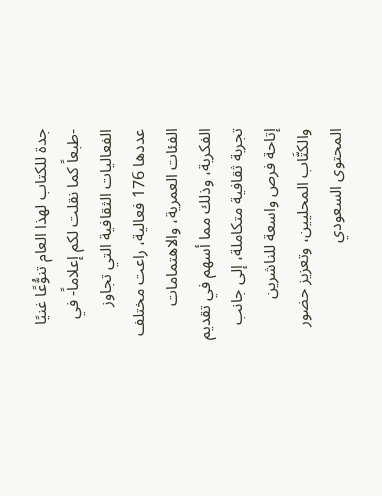جدة للكتاب لهذا العام تنوُّعًا غنيًا -طبعاً كما نقلت لكم إعلاماً- في الفعاليات الثقافية التي تجاوز عددها 176 فعالية، راعت مختلف الفئات العمرية، والاهتمامات الفكرية، وذلك مما أسهم في تقديم تجربة ثقافية متكاملة، إلى جانب إتاحة فرص واسعة للناشرين والكتَّاب المحليين، وتعزيز حضور المحتوى السعودي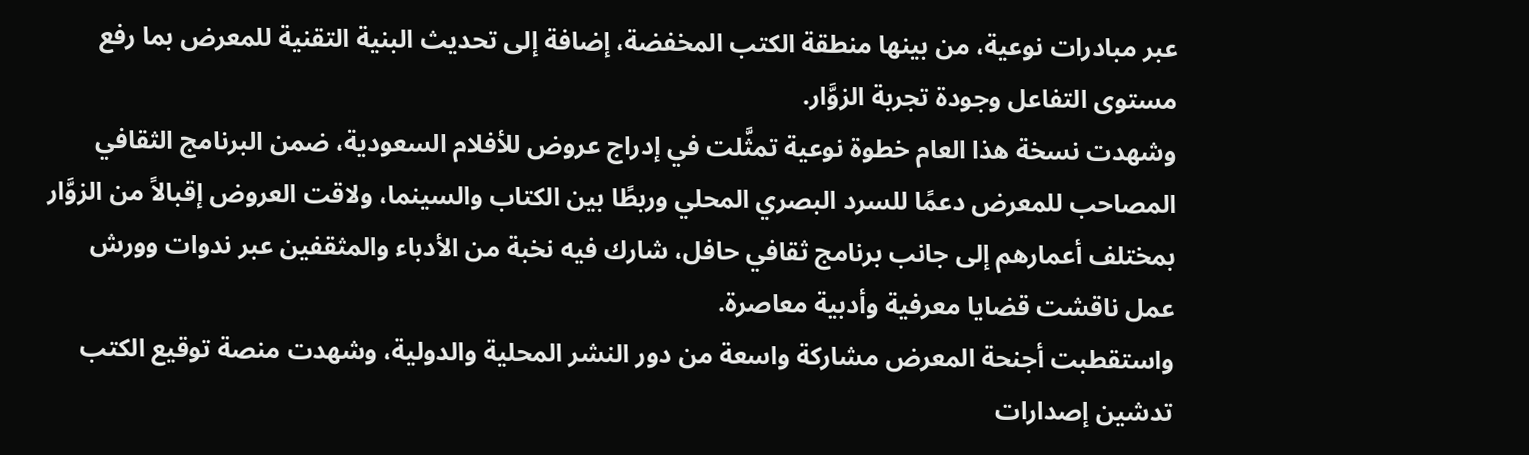عبر مبادرات نوعية، من بينها منطقة الكتب المخفضة، إضافة إلى تحديث البنية التقنية للمعرض بما رفع مستوى التفاعل وجودة تجربة الزوَّار.
وشهدت نسخة هذا العام خطوة نوعية تمثَّلت في إدراج عروض للأفلام السعودية، ضمن البرنامج الثقافي المصاحب للمعرض دعمًا للسرد البصري المحلي وربطًا بين الكتاب والسينما، ولاقت العروض إقبالاً من الزوَّار بمختلف أعمارهم إلى جانب برنامج ثقافي حافل، شارك فيه نخبة من الأدباء والمثقفين عبر ندوات وورش عمل ناقشت قضايا معرفية وأدبية معاصرة.
واستقطبت أجنحة المعرض مشاركة واسعة من دور النشر المحلية والدولية، وشهدت منصة توقيع الكتب تدشين إصدارات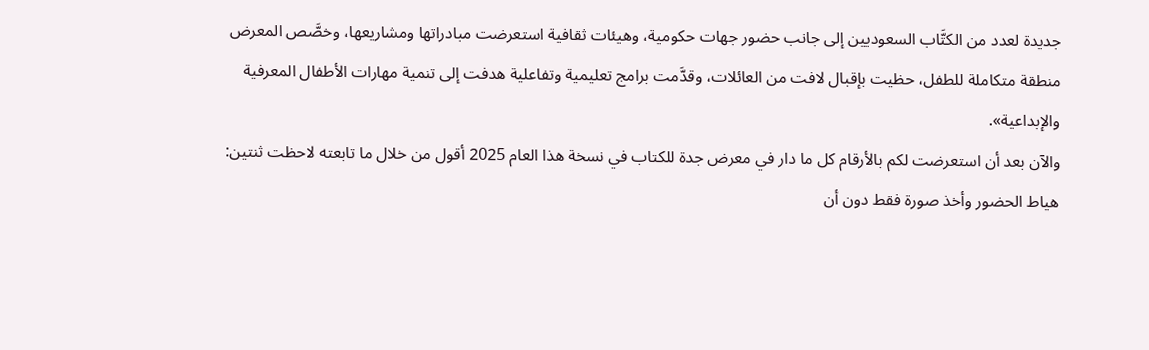جديدة لعدد من الكتَّاب السعوديين إلى جانب حضور جهات حكومية، وهيئات ثقافية استعرضت مبادراتها ومشاريعها، وخصَّص المعرض منطقة متكاملة للطفل، حظيت بإقبال لافت من العائلات، وقدَّمت برامج تعليمية وتفاعلية هدفت إلى تنمية مهارات الأطفال المعرفية والإبداعية».
والآن بعد أن استعرضت لكم بالأرقام كل ما دار في معرض جدة للكتاب في نسخة هذا العام 2025 أقول من خلال ما تابعته لاحظت ثنتين:
هياط الحضور وأخذ صورة فقط دون أن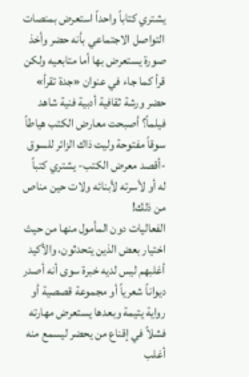يشتري كتاباً واحداً استعرض بمنصات التواصل الاجتماعي بأنه حضر وأخذ صورة يستعرض بها أما متابعيه ولكن قرأ كما جاء في عنوان «جدة تقرأ» حضر ورشة ثقافية أدبية فنية شاهد فيلماً؟ أصبحت معارض الكتب هياطاً سوقاً مفتوحة وليت ذاك الزائر للسوق -أقصد معرض الكتب- يشتري كتباً له أو لأسرته لأبنائه ولات حين مناص من ذلك!
الفعاليات دون المأمول منها من حيث اختيار بعض الذين يتحدثون، والأكيد أغلبهم ليس لديه خبرة سوى أنه أصدر ديواناً شعرياً أو مجموعة قصصية أو رواية يتيمة وبعدها يستعرض مهارته فشلاً في إقناع من يحضر ليسمع منه أغلب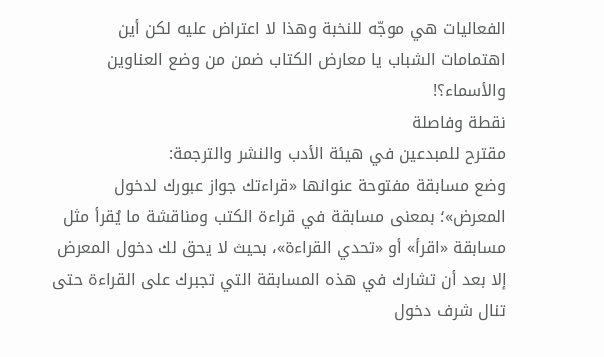الفعاليات هي موجّه للنخبة وهذا لا اعتراض عليه لكن أين اهتمامات الشباب يا معارض الكتاب ضمن من وضع العناوين والأسماء؟!
نقطة وفاصلة
مقترح للمبدعين في هيئة الأدب والنشر والترجمة:
وضع مسابقة مفتوحة عنوانها «قراءتك جواز عبورك لدخول المعرض»؛ بمعنى مسابقة في قراءة الكتب ومناقشة ما يُقرأ مثل مسابقة «اقرأ» أو «تحدي القراءة»، بحيث لا يحق لك دخول المعرض إلا بعد أن تشارك في هذه المسابقة التي تجبرك على القراءة حتى تنال شرف دخول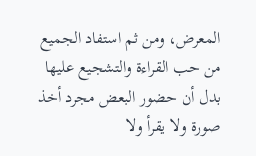المعرض، ومن ثم استفاد الجميع من حب القراءة والتشجيع عليها بدل أن حضور البعض مجرد أخذ صورة ولا يقرأ ولا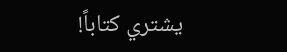يشتري كتاباً!